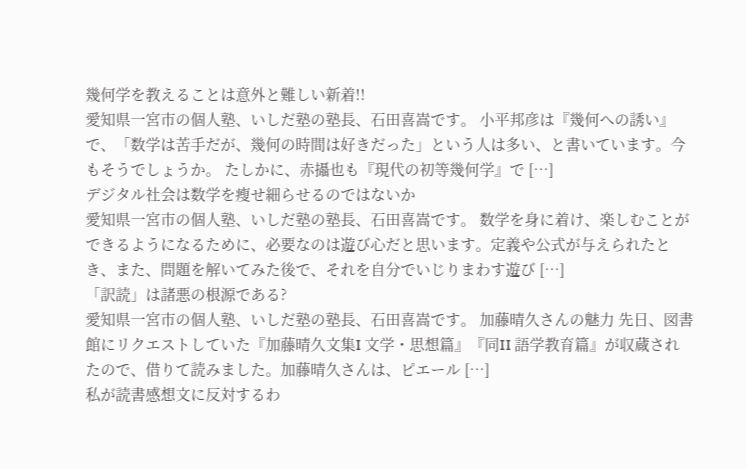幾何学を教えることは意外と難しい新着!!
愛知県一宮市の個人塾、いしだ塾の塾長、石田喜嵩です。 小平邦彦は『幾何への誘い』で、「数学は苦手だが、幾何の時間は好きだった」という人は多い、と書いています。今もそうでしょうか。 たしかに、赤攝也も『現代の初等幾何学』で […]
デジタル社会は数学を瘦せ細らせるのではないか
愛知県一宮市の個人塾、いしだ塾の塾長、石田喜嵩です。 数学を身に着け、楽しむことができるようになるために、必要なのは遊び心だと思います。定義や公式が与えられたとき、また、問題を解いてみた後で、それを自分でいじりまわす遊び […]
「訳読」は諸悪の根源である?
愛知県一宮市の個人塾、いしだ塾の塾長、石田喜嵩です。 加藤晴久さんの魅力 先日、図書館にリクエストしていた『加藤晴久文集I 文学・思想篇』『同II 語学教育篇』が収蔵されたので、借りて読みました。加藤晴久さんは、ピエール […]
私が読書感想文に反対するわ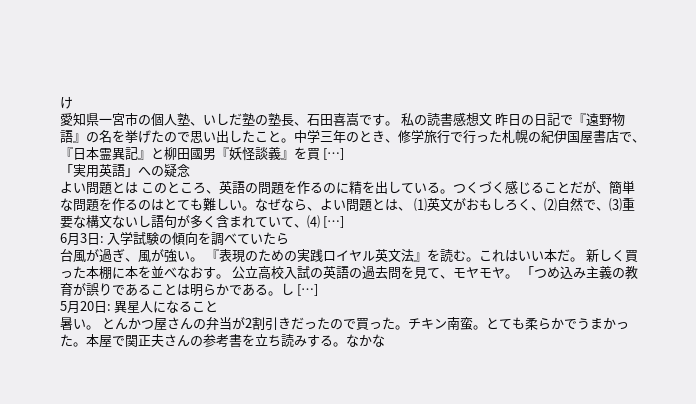け
愛知県一宮市の個人塾、いしだ塾の塾長、石田喜嵩です。 私の読書感想文 昨日の日記で『遠野物語』の名を挙げたので思い出したこと。中学三年のとき、修学旅行で行った札幌の紀伊国屋書店で、『日本霊異記』と柳田國男『妖怪談義』を買 […]
「実用英語」への疑念
よい問題とは このところ、英語の問題を作るのに精を出している。つくづく感じることだが、簡単な問題を作るのはとても難しい。なぜなら、よい問題とは、 ⑴英文がおもしろく、⑵自然で、⑶重要な構文ないし語句が多く含まれていて、⑷ […]
6月3日: 入学試験の傾向を調べていたら
台風が過ぎ、風が強い。 『表現のための実践ロイヤル英文法』を読む。これはいい本だ。 新しく買った本棚に本を並べなおす。 公立高校入試の英語の過去問を見て、モヤモヤ。 「つめ込み主義の教育が誤りであることは明らかである。し […]
5月20日: 異星人になること
暑い。 とんかつ屋さんの弁当が2割引きだったので買った。チキン南蛮。とても柔らかでうまかった。本屋で関正夫さんの参考書を立ち読みする。なかな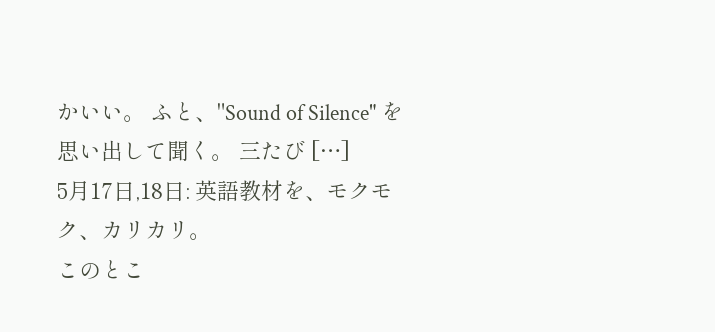かいい。 ふと、"Sound of Silence" を思い出して聞く。 三たび […]
5月17日,18日: 英語教材を、モクモク、カリカリ。
このとこ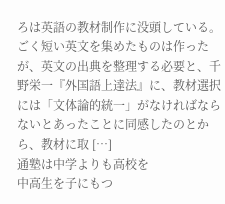ろは英語の教材制作に没頭している。ごく短い英文を集めたものは作ったが、英文の出典を整理する必要と、千野栄一『外国語上達法』に、教材選択には「文体論的統一」がなければならないとあったことに同感したのとから、教材に取 […]
通塾は中学よりも高校を
中高生を子にもつ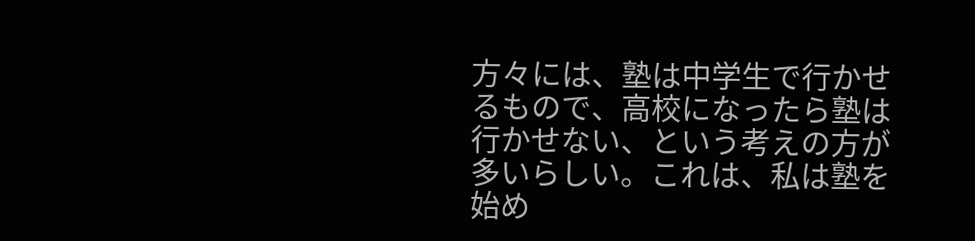方々には、塾は中学生で行かせるもので、高校になったら塾は行かせない、という考えの方が多いらしい。これは、私は塾を始め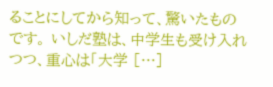ることにしてから知って、驚いたものです。 いしだ塾は、中学生も受け入れつつ、重心は「大学 […]